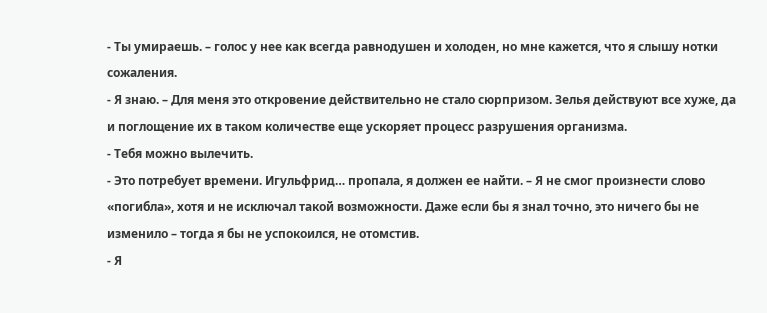- Ты умираешь. – голос у нее как всегда равнодушен и холоден, но мне кажется, что я слышу нотки сожаления.
- Я знаю. – Для меня это откровение действительно не стало сюрпризом. Зелья действуют все хуже, да и поглощение их в таком количестве еще ускоряет процесс разрушения организма.
- Тебя можно вылечить.
- Это потребует времени. Игульфрид… пропала, я должен ее найти. – Я не смог произнести слово «погибла», хотя и не исключал такой возможности. Даже если бы я знал точно, это ничего бы не изменило – тогда я бы не успокоился, не отомстив.
- Я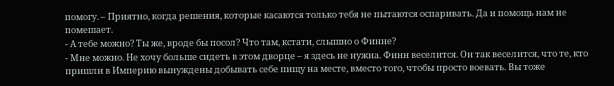помогу. – Приятно, когда решения, которые касаются только тебя не пытаются оспаривать. Да и помощь нам не помешает.
- А тебе можно? Ты же, вроде бы посол? Что там, кстати, слышно о Финне?
- Мне можно. Не хочу больше сидеть в этом дворце – я здесь не нужна. Финн веселится. Он так веселится, что те, кто пришли в Империю вынуждены добывать себе пищу на месте, вместо того, чтобы просто воевать. Вы тоже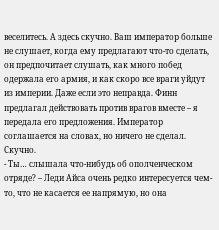веселитесь. А здесь скучно. Ваш император больше не слушает, когда ему предлагают что-то сделать, он предпочитает слушать, как много побед одержала его армия, и как скоро все враги уйдут из империи. Даже если это неправда. Финн предлагал действовать против врагов вместе – я передала его предложения. Император соглашается на словах, но ничего не сделал. Скучно.
- Ты… слышала что-нибудь об ополченческом отряде? – Леди Айса очень редко интересуется чем-то, что не касается ее напрямую, но она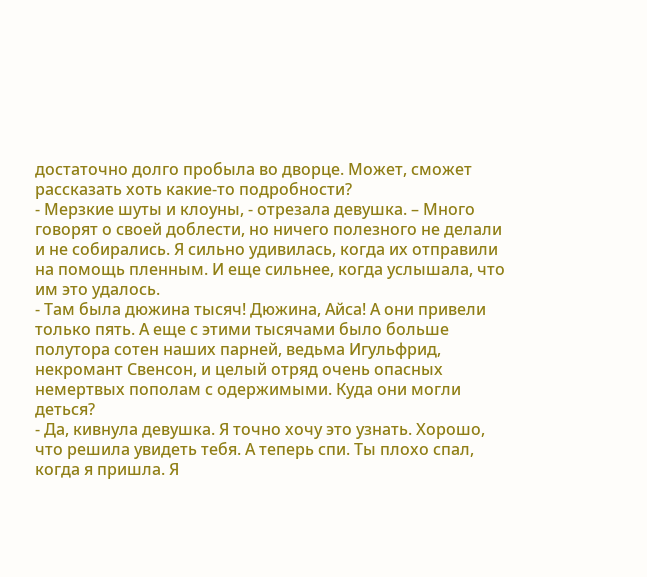достаточно долго пробыла во дворце. Может, сможет рассказать хоть какие-то подробности?
- Мерзкие шуты и клоуны, - отрезала девушка. – Много говорят о своей доблести, но ничего полезного не делали и не собирались. Я сильно удивилась, когда их отправили на помощь пленным. И еще сильнее, когда услышала, что им это удалось.
- Там была дюжина тысяч! Дюжина, Айса! А они привели только пять. А еще с этими тысячами было больше полутора сотен наших парней, ведьма Игульфрид, некромант Свенсон, и целый отряд очень опасных немертвых пополам с одержимыми. Куда они могли деться?
- Да, кивнула девушка. Я точно хочу это узнать. Хорошо, что решила увидеть тебя. А теперь спи. Ты плохо спал, когда я пришла. Я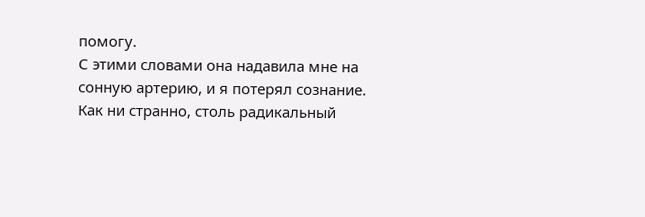помогу.
С этими словами она надавила мне на сонную артерию, и я потерял сознание.
Как ни странно, столь радикальный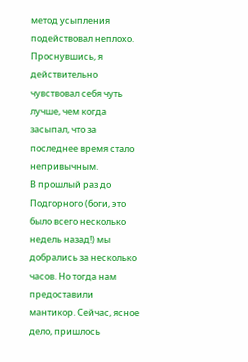метод усыпления подействовал неплохо. Проснувшись, я действительно чувствовал себя чуть лучше, чем когда засыпал, что за последнее время стало непривычным.
В прошлый раз до Подгорного (боги, это было всего несколько недель назад!) мы добрались за несколько часов. Но тогда нам предоставили мантикор. Сейчас, ясное дело, пришлось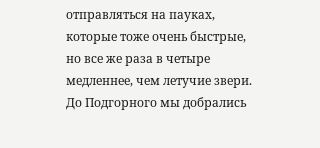отправляться на пауках, которые тоже очень быстрые, но все же раза в четыре медленнее, чем летучие звери. До Подгорного мы добрались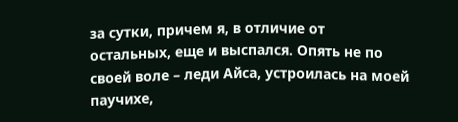за сутки, причем я, в отличие от остальных, еще и выспался. Опять не по своей воле – леди Айса, устроилась на моей паучихе,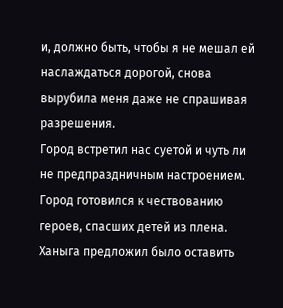и, должно быть, чтобы я не мешал ей наслаждаться дорогой, снова вырубила меня даже не спрашивая разрешения.
Город встретил нас суетой и чуть ли не предпраздничным настроением. Город готовился к чествованию героев, спасших детей из плена. Ханыга предложил было оставить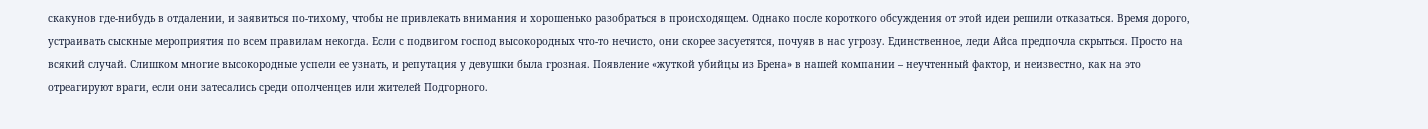скакунов где-нибудь в отдалении, и заявиться по-тихому, чтобы не привлекать внимания и хорошенько разобраться в происходящем. Однако после короткого обсуждения от этой идеи решили отказаться. Время дорого, устраивать сыскные мероприятия по всем правилам некогда. Если с подвигом господ высокородных что-то нечисто, они скорее засуетятся, почуяв в нас угрозу. Единственное, леди Айса предпочла скрыться. Просто на всякий случай. Слишком многие высокородные успели ее узнать, и репутация у девушки была грозная. Появление «жуткой убийцы из Брена» в нашей компании – неучтенный фактор, и неизвестно, как на это отреагируют враги, если они затесались среди ополченцев или жителей Подгорного.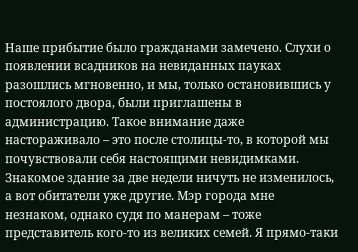Наше прибытие было гражданами замечено. Слухи о появлении всадников на невиданных пауках разошлись мгновенно, и мы, только остановившись у постоялого двора, были приглашены в администрацию. Такое внимание даже настораживало – это после столицы-то, в которой мы почувствовали себя настоящими невидимками.
Знакомое здание за две недели ничуть не изменилось, а вот обитатели уже другие. Мэр города мне незнаком, однако судя по манерам – тоже представитель кого-то из великих семей. Я прямо-таки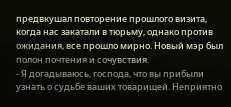предвкушал повторение прошлого визита, когда нас закатали в тюрьму, однако против ожидания, все прошло мирно. Новый мэр был полон почтения и сочувствия.
- Я догадываюсь, господа, что вы прибыли узнать о судьбе ваших товарищей. Неприятно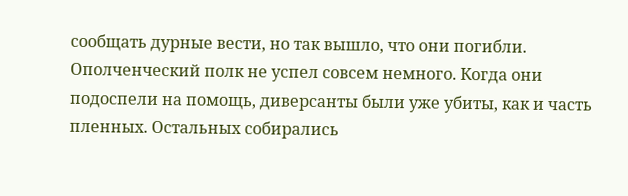сообщать дурные вести, но так вышло, что они погибли. Ополченческий полк не успел совсем немного. Когда они подоспели на помощь, диверсанты были уже убиты, как и часть пленных. Остальных собирались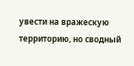увести на вражескую территорию, но сводный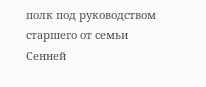полк под руководством старшего от семьи Сенней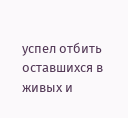успел отбить оставшихся в живых и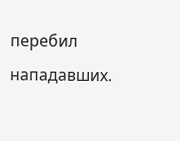перебил нападавших.